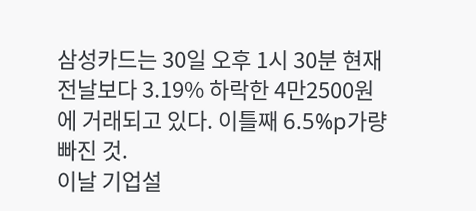삼성카드는 30일 오후 1시 30분 현재 전날보다 3.19% 하락한 4만2500원에 거래되고 있다. 이틀째 6.5%p가량 빠진 것.
이날 기업설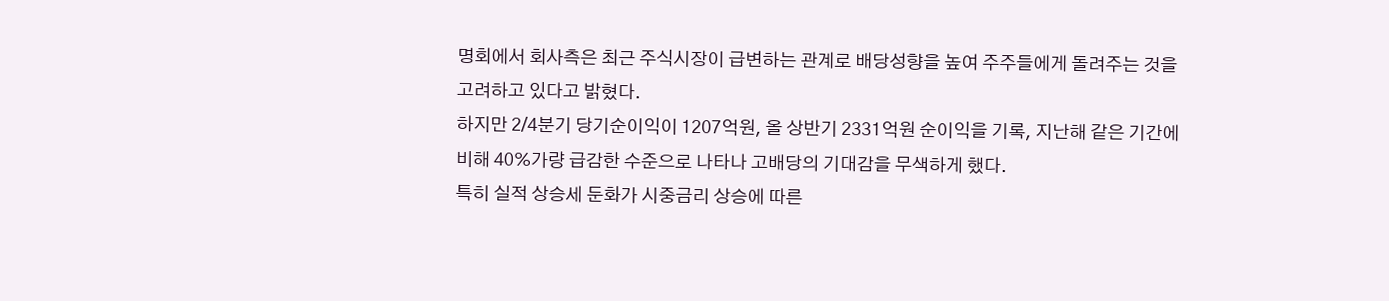명회에서 회사측은 최근 주식시장이 급변하는 관계로 배당성향을 높여 주주들에게 돌려주는 것을 고려하고 있다고 밝혔다.
하지만 2/4분기 당기순이익이 1207억원, 올 상반기 2331억원 순이익을 기록, 지난해 같은 기간에 비해 40%가량 급감한 수준으로 나타나 고배당의 기대감을 무색하게 했다.
특히 실적 상승세 둔화가 시중금리 상승에 따른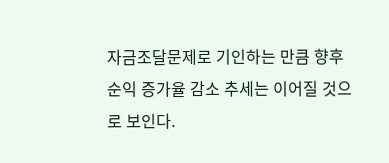자금조달문제로 기인하는 만큼 향후 순익 증가율 감소 추세는 이어질 것으로 보인다.